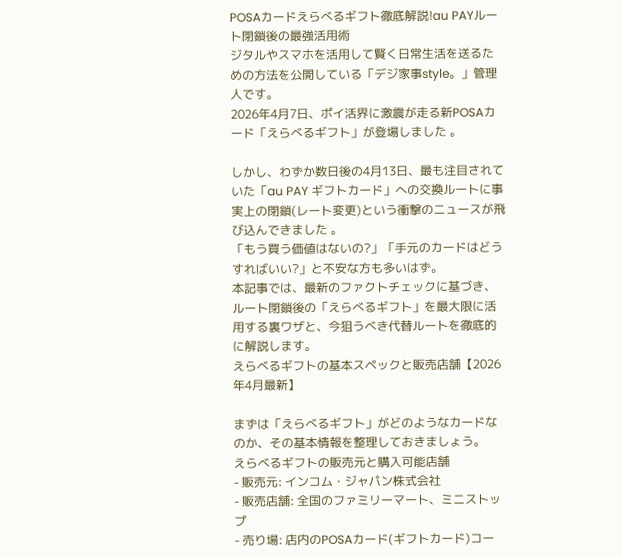POSAカードえらべるギフト徹底解説!au PAYルート閉鎖後の最強活用術
ジタルやスマホを活用して賢く日常生活を送るための方法を公開している「デジ家事style。」管理人です。
2026年4月7日、ポイ活界に激震が走る新POSAカード「えらべるギフト」が登場しました 。

しかし、わずか数日後の4月13日、最も注目されていた「au PAY ギフトカード」への交換ルートに事実上の閉鎖(レート変更)という衝撃のニュースが飛び込んできました 。
「もう買う価値はないの?」「手元のカードはどうすればいい?」と不安な方も多いはず。
本記事では、最新のファクトチェックに基づき、ルート閉鎖後の「えらべるギフト」を最大限に活用する裏ワザと、今狙うべき代替ルートを徹底的に解説します。
えらべるギフトの基本スペックと販売店舗【2026年4月最新】

まずは「えらべるギフト」がどのようなカードなのか、その基本情報を整理しておきましょう。
えらべるギフトの販売元と購入可能店舗
- 販売元: インコム・ジャパン株式会社
- 販売店舗: 全国のファミリーマート、ミニストップ
- 売り場: 店内のPOSAカード(ギフトカード)コー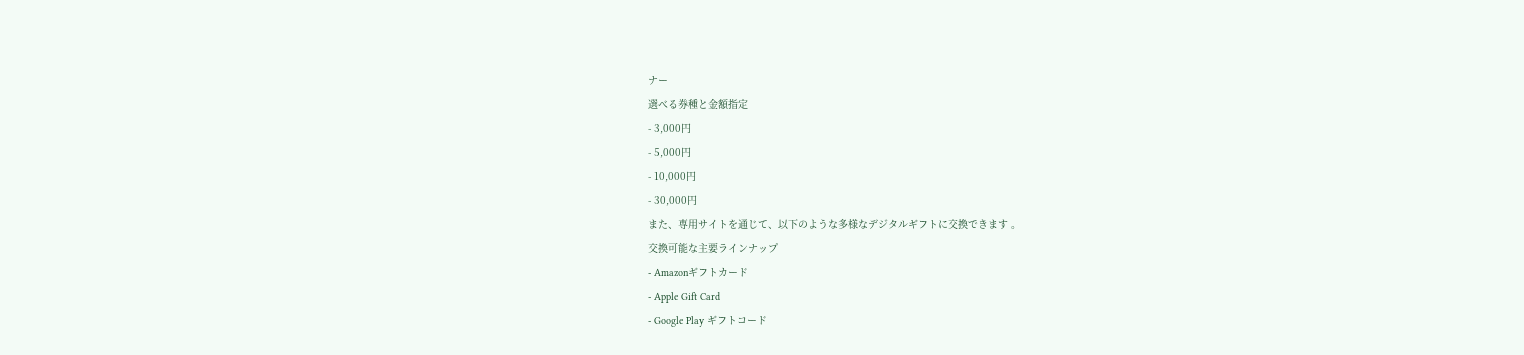ナー
選べる券種と金額指定
- 3,000円
- 5,000円
- 10,000円
- 30,000円
また、専用サイトを通じて、以下のような多様なデジタルギフトに交換できます 。
交換可能な主要ラインナップ
- Amazonギフトカード
- Apple Gift Card
- Google Play ギフトコード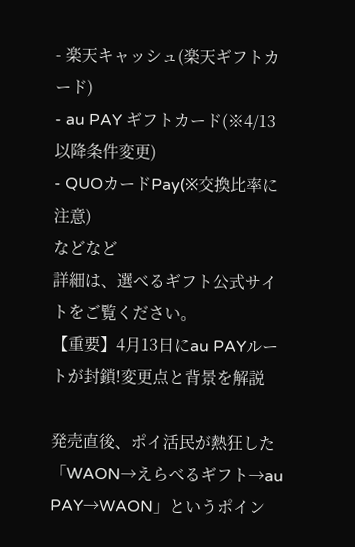- 楽天キャッシュ(楽天ギフトカード)
- au PAY ギフトカード(※4/13以降条件変更)
- QUOカードPay(※交換比率に注意)
などなど
詳細は、選べるギフト公式サイトをご覧ください。
【重要】4月13日にau PAYルートが封鎖!変更点と背景を解説

発売直後、ポイ活民が熱狂した「WAON→えらべるギフト→au PAY→WAON」というポイン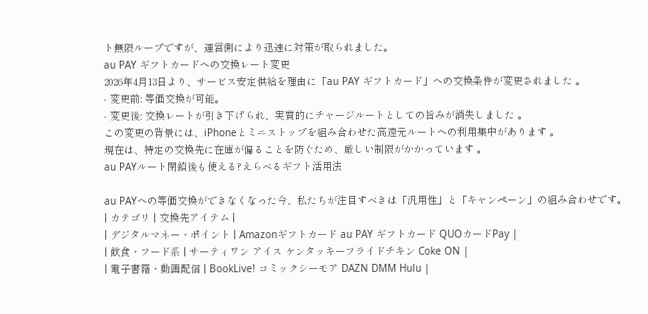ト無限ループですが、運営側により迅速に対策が取られました。
au PAY ギフトカードへの交換レート変更
2026年4月13日より、サービス安定供給を理由に「au PAY ギフトカード」への交換条件が変更されました 。
- 変更前: 等価交換が可能。
- 変更後: 交換レートが引き下げられ、実質的にチャージルートとしての旨みが消失しました 。
この変更の背景には、iPhoneとミニストップを組み合わせた高還元ルートへの利用集中があります 。
現在は、特定の交換先に在庫が偏ることを防ぐため、厳しい制限がかかっています 。
au PAYルート閉鎖後も使える?えらべるギフト活用法

au PAYへの等価交換ができなくなった今、私たちが注目すべきは「汎用性」と「キャンペーン」の組み合わせです。
| カテゴリ | 交換先アイテム |
| デジタルマネー・ポイント | Amazonギフトカード au PAY ギフトカード QUOカードPay |
| 飲食・フード系 | サーティワン アイス ケンタッキーフライドチキン Coke ON |
| 電子書籍・動画配信 | BookLive! コミックシーモア DAZN DMM Hulu |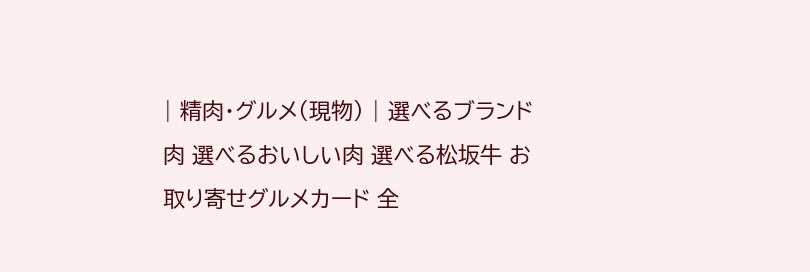| 精肉・グルメ(現物) | 選べるブランド肉 選べるおいしい肉 選べる松坂牛 お取り寄せグルメカード 全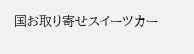国お取り寄せスイーツカー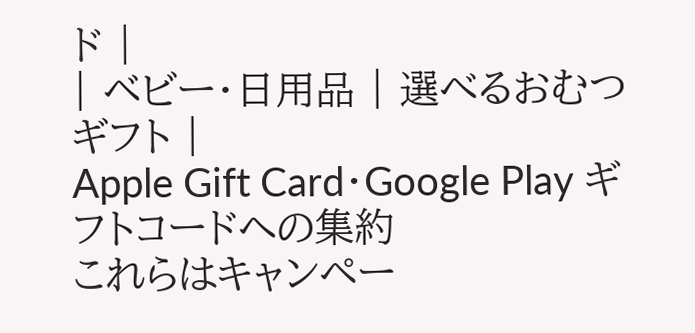ド |
| ベビー・日用品 | 選べるおむつギフト |
Apple Gift Card・Google Play ギフトコードへの集約
これらはキャンペー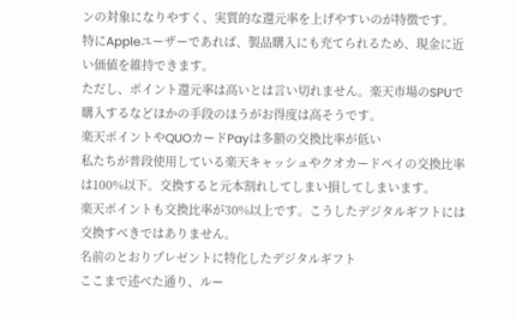ンの対象になりやすく、実質的な還元率を上げやすいのが特徴です。
特にAppleユーザーであれば、製品購入にも充てられるため、現金に近い価値を維持できます。
ただし、ポイント還元率は高いとは言い切れません。楽天市場のSPUで購入するなどほかの手段のほうがお得度は高そうです。
楽天ポイントやQUOカードPayは多額の交換比率が低い
私たちが普段使用している楽天キャッシュやクオカードペイの交換比率は100%以下。交換すると元本割れしてしまい損してしまいます。
楽天ポイントも交換比率が30%以上です。こうしたデジタルギフトには交換すべきではありません。
名前のとおりプレゼントに特化したデジタルギフト
ここまで述べた通り、ルー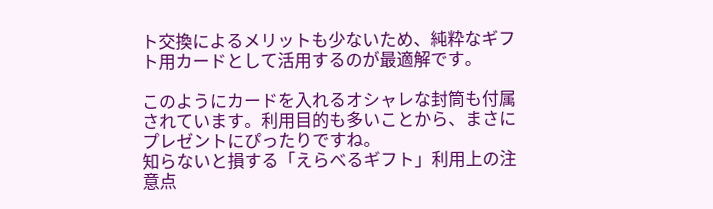ト交換によるメリットも少ないため、純粋なギフト用カードとして活用するのが最適解です。

このようにカードを入れるオシャレな封筒も付属されています。利用目的も多いことから、まさにプレゼントにぴったりですね。
知らないと損する「えらべるギフト」利用上の注意点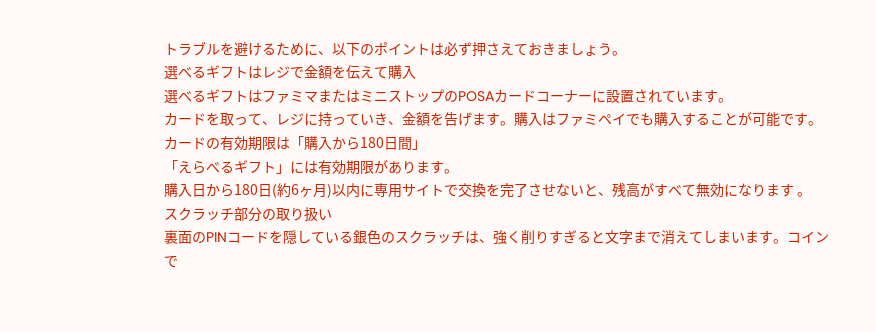トラブルを避けるために、以下のポイントは必ず押さえておきましょう。
選べるギフトはレジで金額を伝えて購入
選べるギフトはファミマまたはミニストップのPOSAカードコーナーに設置されています。
カードを取って、レジに持っていき、金額を告げます。購入はファミペイでも購入することが可能です。
カードの有効期限は「購入から180日間」
「えらべるギフト」には有効期限があります。
購入日から180日(約6ヶ月)以内に専用サイトで交換を完了させないと、残高がすべて無効になります 。
スクラッチ部分の取り扱い
裏面のPINコードを隠している銀色のスクラッチは、強く削りすぎると文字まで消えてしまいます。コインで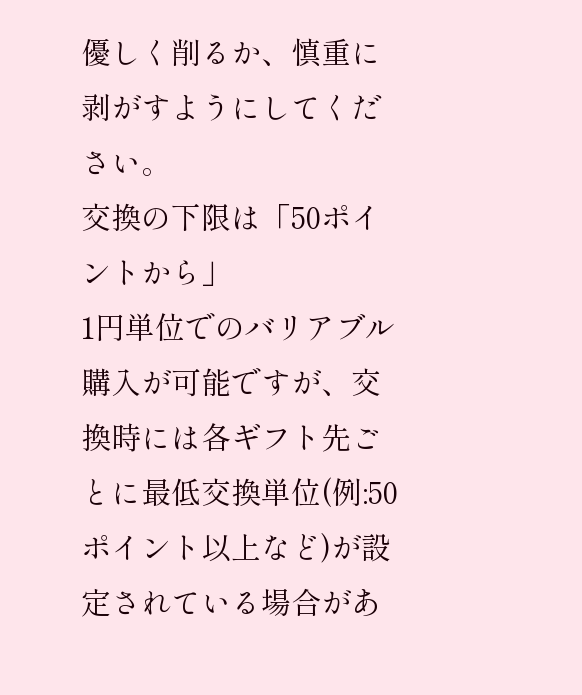優しく削るか、慎重に剥がすようにしてください。
交換の下限は「50ポイントから」
1円単位でのバリアブル購入が可能ですが、交換時には各ギフト先ごとに最低交換単位(例:50ポイント以上など)が設定されている場合があ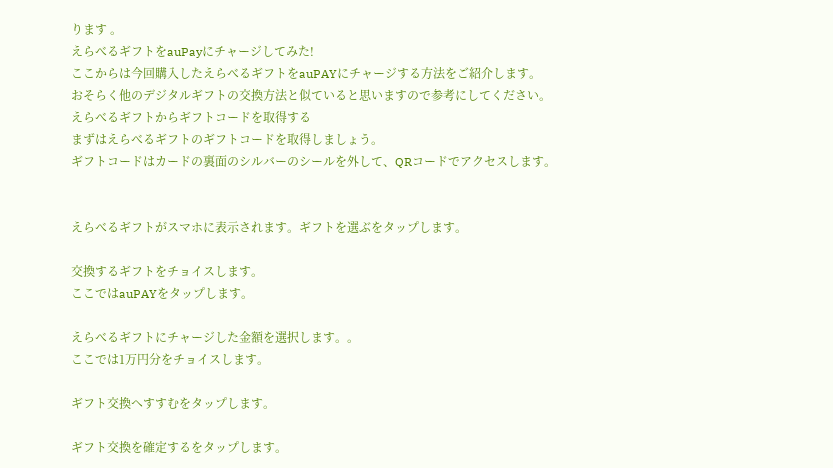ります 。
えらべるギフトをauPayにチャージしてみた!
ここからは今回購入したえらべるギフトをauPAYにチャージする方法をご紹介します。
おそらく他のデジタルギフトの交換方法と似ていると思いますので参考にしてください。
えらべるギフトからギフトコードを取得する
まずはえらべるギフトのギフトコードを取得しましょう。
ギフトコードはカードの裏面のシルバーのシールを外して、QRコードでアクセスします。


えらべるギフトがスマホに表示されます。ギフトを選ぶをタップします。

交換するギフトをチョイスします。
ここではauPAYをタップします。

えらべるギフトにチャージした金額を選択します。。
ここでは1万円分をチョイスします。

ギフト交換へすすむをタップします。

ギフト交換を確定するをタップします。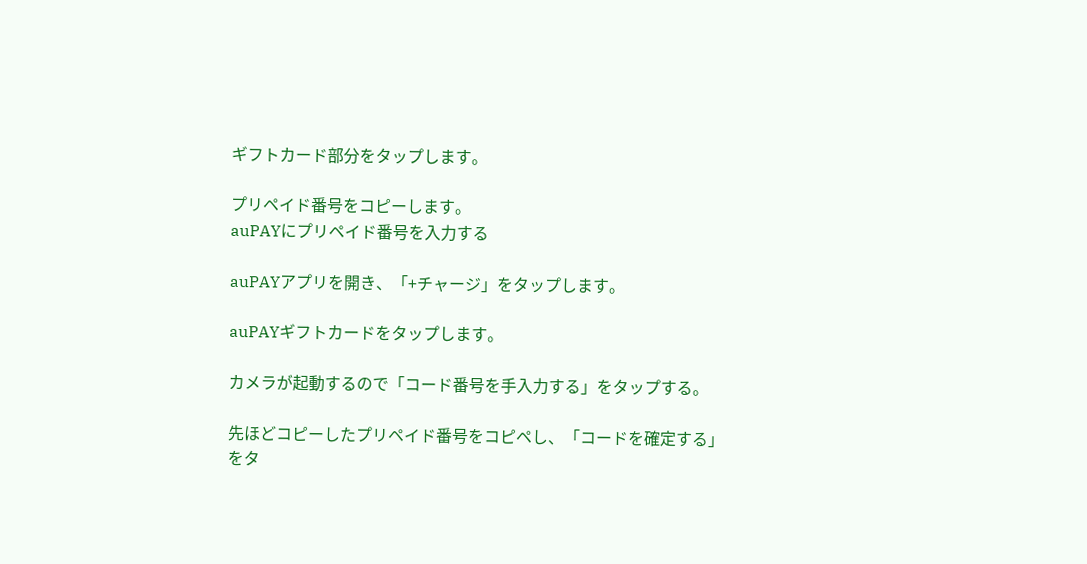ギフトカード部分をタップします。

プリペイド番号をコピーします。
auPAYにプリペイド番号を入力する

auPAYアプリを開き、「+チャージ」をタップします。

auPAYギフトカードをタップします。

カメラが起動するので「コード番号を手入力する」をタップする。

先ほどコピーしたプリペイド番号をコピペし、「コードを確定する」をタ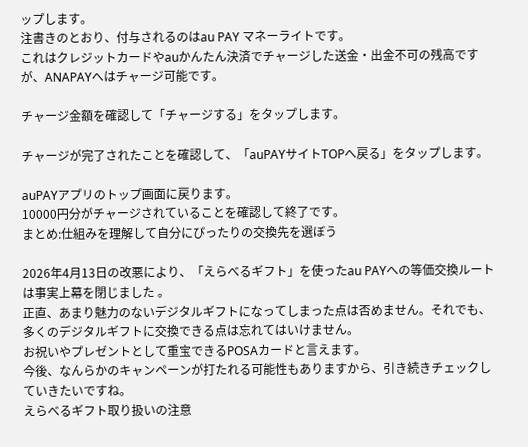ップします。
注書きのとおり、付与されるのはau PAY マネーライトです。
これはクレジットカードやauかんたん決済でチャージした送金・出金不可の残高ですが、ANAPAYへはチャージ可能です。

チャージ金額を確認して「チャージする」をタップします。

チャージが完了されたことを確認して、「auPAYサイトTOPへ戻る」をタップします。

auPAYアプリのトップ画面に戻ります。
10000円分がチャージされていることを確認して終了です。
まとめ:仕組みを理解して自分にぴったりの交換先を選ぼう

2026年4月13日の改悪により、「えらべるギフト」を使ったau PAYへの等価交換ルートは事実上幕を閉じました 。
正直、あまり魅力のないデジタルギフトになってしまった点は否めません。それでも、多くのデジタルギフトに交換できる点は忘れてはいけません。
お祝いやプレゼントとして重宝できるPOSAカードと言えます。
今後、なんらかのキャンペーンが打たれる可能性もありますから、引き続きチェックしていきたいですね。
えらべるギフト取り扱いの注意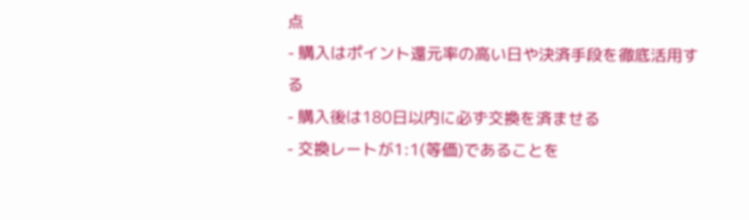点
- 購入はポイント還元率の高い日や決済手段を徹底活用する
- 購入後は180日以内に必ず交換を済ませる
- 交換レートが1:1(等価)であることを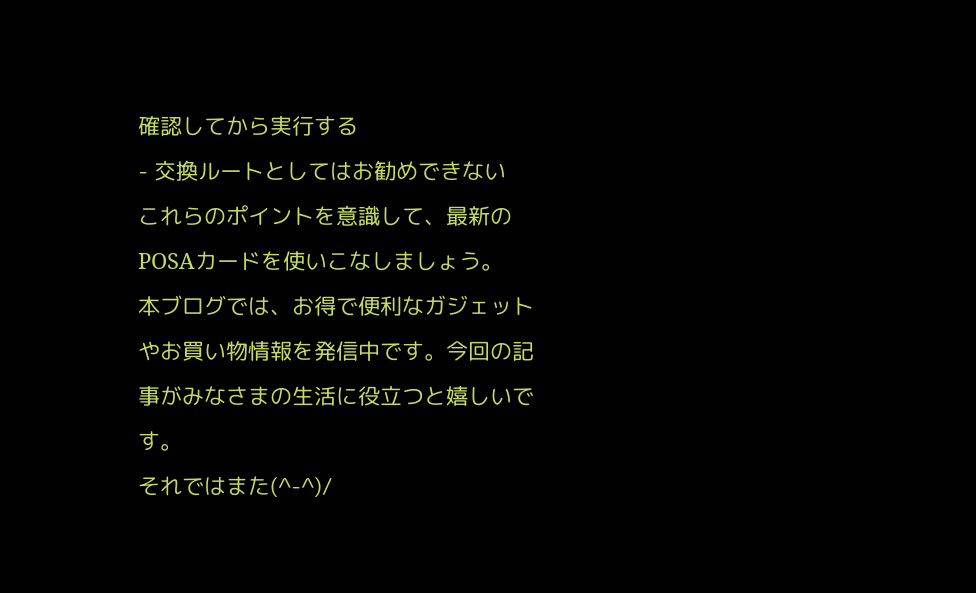確認してから実行する
- 交換ルートとしてはお勧めできない
これらのポイントを意識して、最新のPOSAカードを使いこなしましょう。
本ブログでは、お得で便利なガジェットやお買い物情報を発信中です。今回の記事がみなさまの生活に役立つと嬉しいです。
それではまた(^-^)/